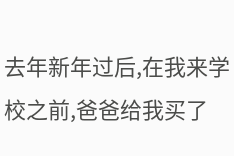去年新年过后,在我来学校之前,爸爸给我买了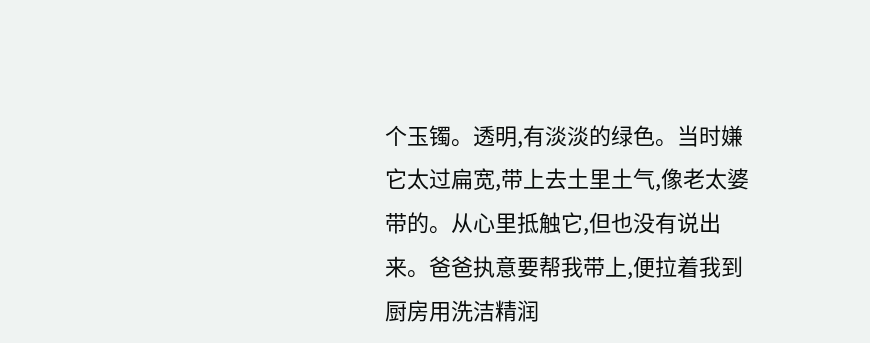个玉镯。透明,有淡淡的绿色。当时嫌它太过扁宽,带上去土里土气,像老太婆带的。从心里抵触它,但也没有说出来。爸爸执意要帮我带上,便拉着我到厨房用洗洁精润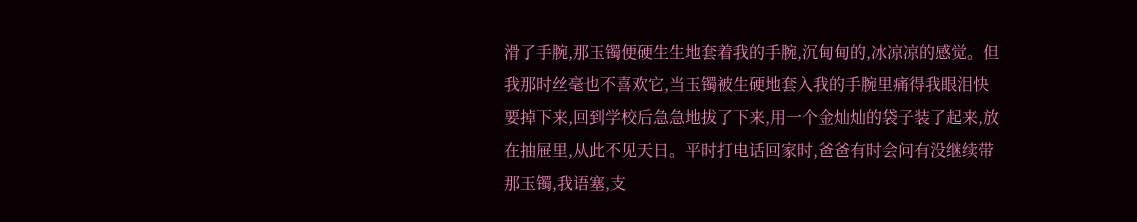滑了手腕,那玉镯便硬生生地套着我的手腕,沉甸甸的,冰凉凉的感觉。但我那时丝毫也不喜欢它,当玉镯被生硬地套入我的手腕里痛得我眼泪快要掉下来,回到学校后急急地拔了下来,用一个金灿灿的袋子装了起来,放在抽屉里,从此不见天日。平时打电话回家时,爸爸有时会问有没继续带那玉镯,我语塞,支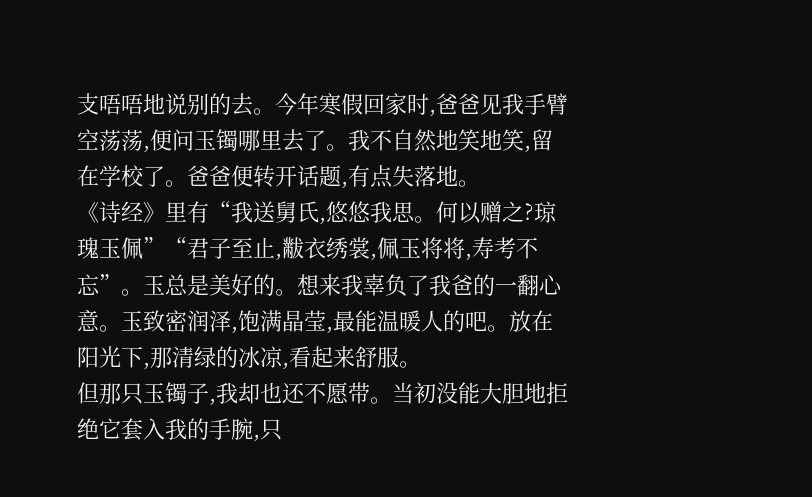支唔唔地说别的去。今年寒假回家时,爸爸见我手臂空荡荡,便问玉镯哪里去了。我不自然地笑地笑,留在学校了。爸爸便转开话题,有点失落地。
《诗经》里有“我送舅氏,悠悠我思。何以赠之?琼瑰玉佩”“君子至止,黻衣绣裳,佩玉将将,寿考不忘”。玉总是美好的。想来我辜负了我爸的一翻心意。玉致密润泽,饱满晶莹,最能温暖人的吧。放在阳光下,那清绿的冰凉,看起来舒服。
但那只玉镯子,我却也还不愿带。当初没能大胆地拒绝它套入我的手腕,只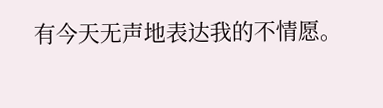有今天无声地表达我的不情愿。